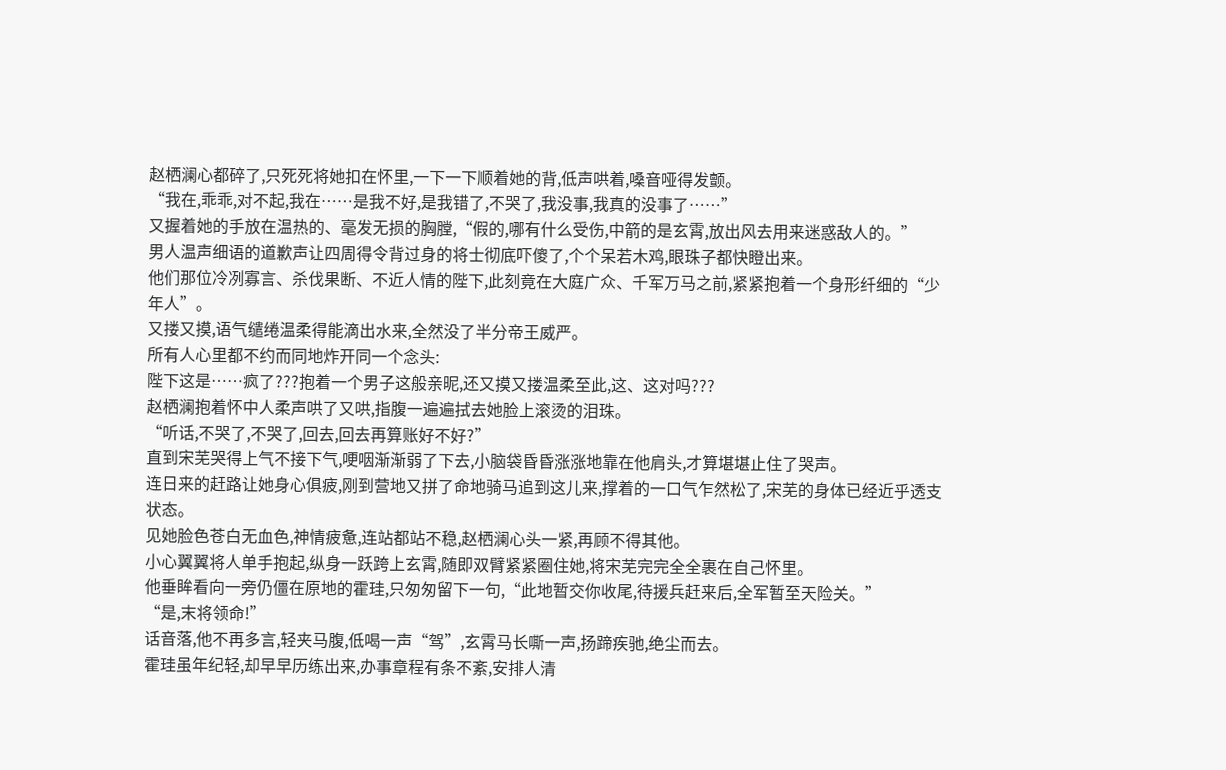赵栖澜心都碎了,只死死将她扣在怀里,一下一下顺着她的背,低声哄着,嗓音哑得发颤。
“我在,乖乖,对不起,我在……是我不好,是我错了,不哭了,我没事,我真的没事了……”
又握着她的手放在温热的、毫发无损的胸膛,“假的,哪有什么受伤,中箭的是玄霄,放出风去用来迷惑敌人的。”
男人温声细语的道歉声让四周得令背过身的将士彻底吓傻了,个个呆若木鸡,眼珠子都快瞪出来。
他们那位冷冽寡言、杀伐果断、不近人情的陛下,此刻竟在大庭广众、千军万马之前,紧紧抱着一个身形纤细的“少年人”。
又搂又摸,语气缱绻温柔得能滴出水来,全然没了半分帝王威严。
所有人心里都不约而同地炸开同一个念头:
陛下这是……疯了???抱着一个男子这般亲昵,还又摸又搂温柔至此,这、这对吗???
赵栖澜抱着怀中人柔声哄了又哄,指腹一遍遍拭去她脸上滚烫的泪珠。
“听话,不哭了,不哭了,回去,回去再算账好不好?”
直到宋芜哭得上气不接下气,哽咽渐渐弱了下去,小脑袋昏昏涨涨地靠在他肩头,才算堪堪止住了哭声。
连日来的赶路让她身心俱疲,刚到营地又拼了命地骑马追到这儿来,撑着的一口气乍然松了,宋芜的身体已经近乎透支状态。
见她脸色苍白无血色,神情疲惫,连站都站不稳,赵栖澜心头一紧,再顾不得其他。
小心翼翼将人单手抱起,纵身一跃跨上玄霄,随即双臂紧紧圈住她,将宋芜完完全全裹在自己怀里。
他垂眸看向一旁仍僵在原地的霍珪,只匆匆留下一句,“此地暂交你收尾,待援兵赶来后,全军暂至天险关。”
“是,末将领命!”
话音落,他不再多言,轻夹马腹,低喝一声“驾”,玄霄马长嘶一声,扬蹄疾驰,绝尘而去。
霍珪虽年纪轻,却早早历练出来,办事章程有条不紊,安排人清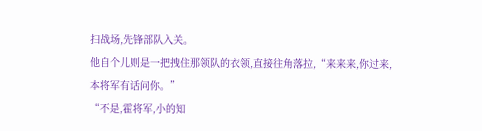扫战场,先锋部队入关。
他自个儿则是一把拽住那领队的衣领,直接往角落拉,“来来来,你过来,本将军有话问你。”
“不是,霍将军,小的知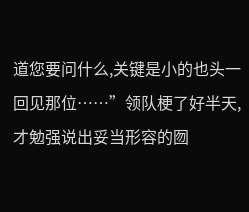道您要问什么,关键是小的也头一回见那位……”领队梗了好半天,才勉强说出妥当形容的囫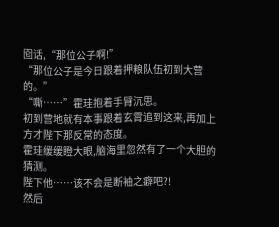囵话,“那位公子啊!”
“那位公子是今日跟着押粮队伍初到大营的。”
“嘶……”霍珪抱着手臂沉思。
初到营地就有本事跟着玄霄追到这来,再加上方才陛下那反常的态度。
霍珪缓缓瞪大眼,脑海里忽然有了一个大胆的猜测。
陛下他……该不会是断袖之癖吧?!
然后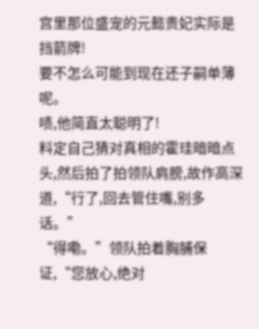宫里那位盛宠的元懿贵妃实际是挡箭牌!
要不怎么可能到现在还子嗣单薄呢。
啧,他简直太聪明了!
料定自己猜对真相的霍珪暗暗点头,然后拍了拍领队肩膀,故作高深道,“行了,回去管住嘴,别多话。”
“得嘞。”领队拍着胸脯保证,“您放心,绝对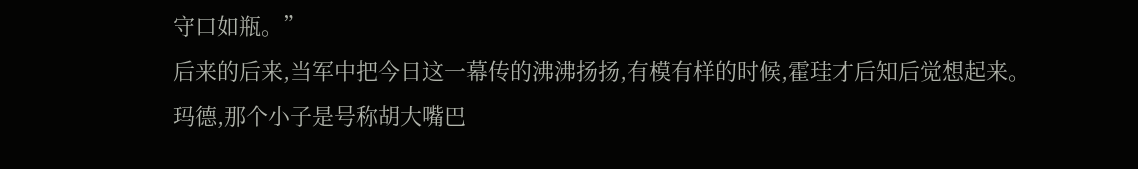守口如瓶。”
后来的后来,当军中把今日这一幕传的沸沸扬扬,有模有样的时候,霍珪才后知后觉想起来。
玛德,那个小子是号称胡大嘴巴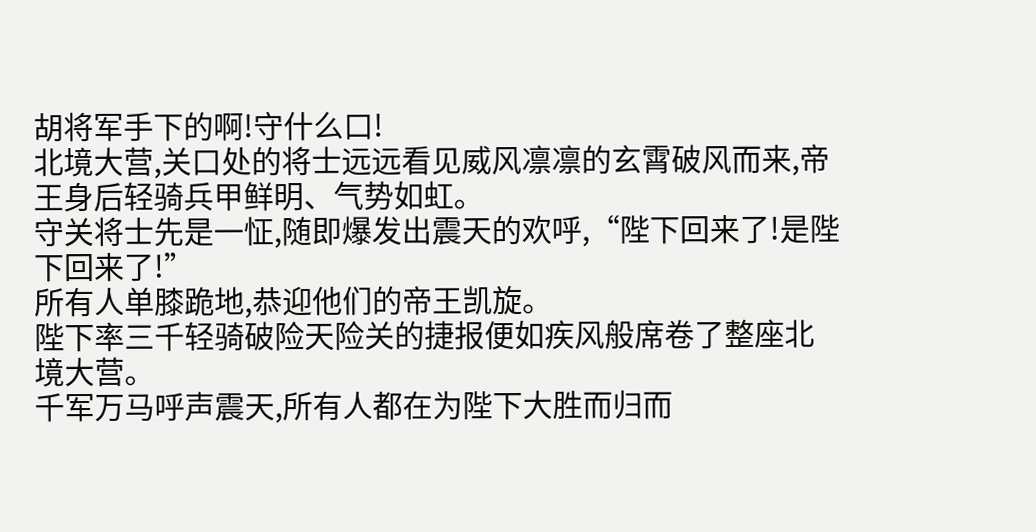胡将军手下的啊!守什么口!
北境大营,关口处的将士远远看见威风凛凛的玄霄破风而来,帝王身后轻骑兵甲鲜明、气势如虹。
守关将士先是一怔,随即爆发出震天的欢呼,“陛下回来了!是陛下回来了!”
所有人单膝跪地,恭迎他们的帝王凯旋。
陛下率三千轻骑破险天险关的捷报便如疾风般席卷了整座北境大营。
千军万马呼声震天,所有人都在为陛下大胜而归而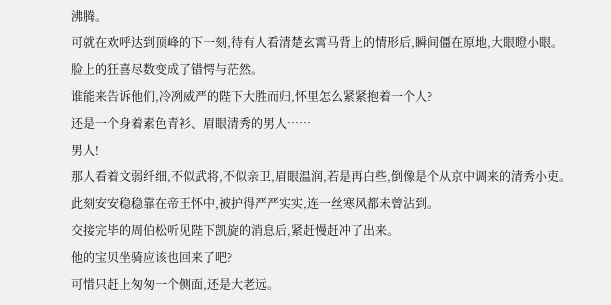沸腾。
可就在欢呼达到顶峰的下一刻,待有人看清楚玄霄马背上的情形后,瞬间僵在原地,大眼瞪小眼。
脸上的狂喜尽数变成了错愕与茫然。
谁能来告诉他们,冷冽威严的陛下大胜而归,怀里怎么紧紧抱着一个人?
还是一个身着素色青衫、眉眼清秀的男人……
男人!
那人看着文弱纤细,不似武将,不似亲卫,眉眼温润,若是再白些,倒像是个从京中调来的清秀小吏。
此刻安安稳稳靠在帝王怀中,被护得严严实实,连一丝寒风都未曾沾到。
交接完毕的周伯松听见陛下凯旋的消息后,紧赶慢赶冲了出来。
他的宝贝坐骑应该也回来了吧?
可惜只赶上匆匆一个侧面,还是大老远。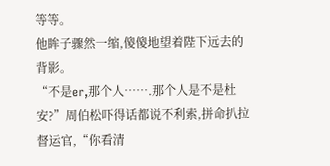等等。
他眸子骤然一缩,傻傻地望着陛下远去的背影。
“不是er,那个人…….那个人是不是杜安?”周伯松吓得话都说不利索,拼命扒拉督运官,“你看清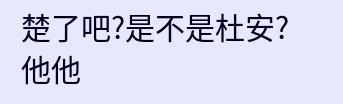楚了吧?是不是杜安?他他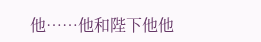他……他和陛下他他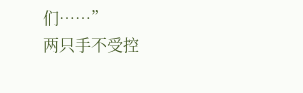们……”
两只手不受控